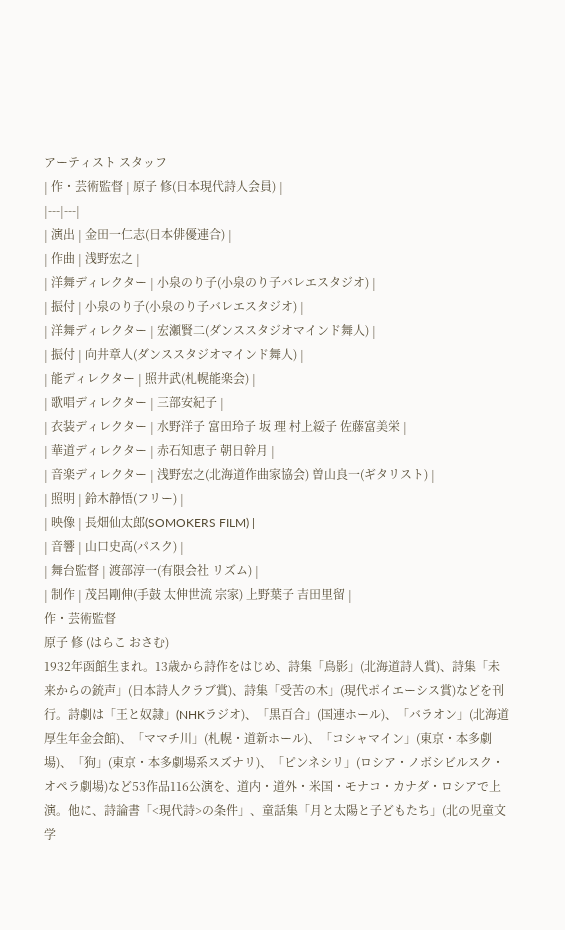アーティスト スタッフ
| 作・芸術監督 | 原子 修(日本現代詩人会員) |
|---|---|
| 演出 | 金田一仁志(日本俳優連合) |
| 作曲 | 浅野宏之 |
| 洋舞ディレクター | 小泉のり子(小泉のり子バレエスタジオ) |
| 振付 | 小泉のり子(小泉のり子バレエスタジオ) |
| 洋舞ディレクター | 宏瀬賢二(ダンススタジオマインド舞人) |
| 振付 | 向井章人(ダンススタジオマインド舞人) |
| 能ディレクター | 照井武(札幌能楽会) |
| 歌唱ディレクター | 三部安紀子 |
| 衣装ディレクター | 水野洋子 富田玲子 坂 理 村上綏子 佐藤富美栄 |
| 華道ディレクター | 赤石知恵子 朝日幹月 |
| 音楽ディレクター | 浅野宏之(北海道作曲家協会) 曽山良一(ギタリスト) |
| 照明 | 鈴木静悟(フリー) |
| 映像 | 長畑仙太郎(SOMOKERS FILM) |
| 音響 | 山口史高(パスク) |
| 舞台監督 | 渡部淳一(有限会社 リズム) |
| 制作 | 茂呂剛伸(手鼓 太伸世流 宗家) 上野葉子 吉田里留 |
作・芸術監督
原子 修 (はらこ おさむ)
1932年函館生まれ。13歳から詩作をはじめ、詩集「鳥影」(北海道詩人賞)、詩集「未来からの銃声」(日本詩人クラブ賞)、詩集「受苦の木」(現代ポイエーシス賞)などを刊行。詩劇は「王と奴隷」(NHKラジオ)、「黒百合」(国連ホール)、「バラオン」(北海道厚生年金会館)、「ママチ川」(札幌・道新ホール)、「コシャマイン」(東京・本多劇場)、「狗」(東京・本多劇場系スズナリ)、「ピンネシリ」(ロシア・ノボシビルスク・オペラ劇場)など53作品116公演を、道内・道外・米国・モナコ・カナダ・ロシアで上演。他に、詩論書「<現代詩>の条件」、童話集「月と太陽と子どもたち」(北の児童文学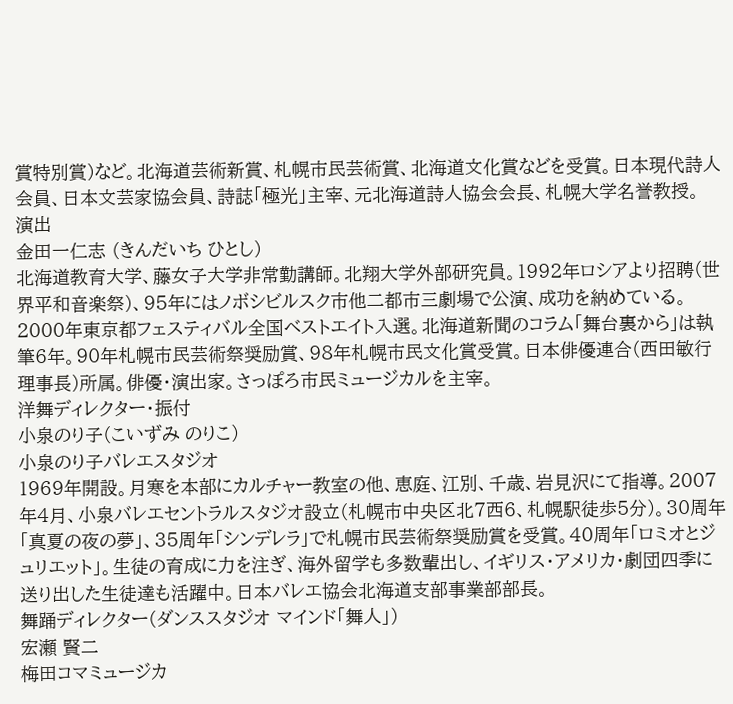賞特別賞)など。北海道芸術新賞、札幌市民芸術賞、北海道文化賞などを受賞。日本現代詩人会員、日本文芸家協会員、詩誌「極光」主宰、元北海道詩人協会会長、札幌大学名誉教授。
演出
金田一仁志 (きんだいち ひとし)
北海道教育大学、藤女子大学非常勤講師。北翔大学外部研究員。1992年ロシアより招聘(世界平和音楽祭)、95年にはノボシビルスク市他二都市三劇場で公演、成功を納めている。2000年東京都フェスティバル全国ベストエイト入選。北海道新聞のコラム「舞台裏から」は執筆6年。90年札幌市民芸術祭奨励賞、98年札幌市民文化賞受賞。日本俳優連合(西田敏行理事長)所属。俳優・演出家。さっぽろ市民ミュージカルを主宰。
洋舞ディレクター・振付
小泉のり子(こいずみ のりこ)
小泉のり子バレエスタジオ
1969年開設。月寒を本部にカルチャー教室の他、恵庭、江別、千歳、岩見沢にて指導。2007年4月、小泉バレエセントラルスタジオ設立(札幌市中央区北7西6、札幌駅徒歩5分)。30周年「真夏の夜の夢」、35周年「シンデレラ」で札幌市民芸術祭奨励賞を受賞。40周年「ロミオとジュリエット」。生徒の育成に力を注ぎ、海外留学も多数輩出し、イギリス・アメリカ・劇団四季に送り出した生徒達も活躍中。日本バレエ協会北海道支部事業部部長。
舞踊ディレクター(ダンススタジオ マインド「舞人」)
宏瀬 賢二
梅田コマミュージカ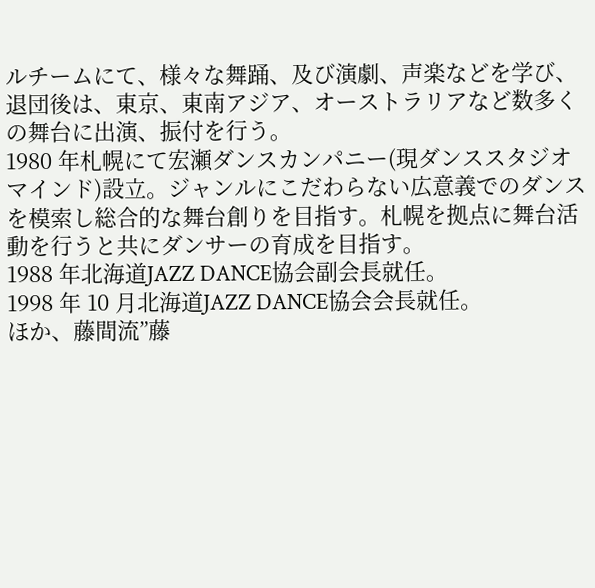ルチームにて、様々な舞踊、及び演劇、声楽などを学び、退団後は、東京、東南アジア、オーストラリアなど数多くの舞台に出演、振付を行う。
1980 年札幌にて宏瀬ダンスカンパニー(現ダンススタジオマインド)設立。ジャンルにこだわらない広意義でのダンスを模索し総合的な舞台創りを目指す。札幌を拠点に舞台活動を行うと共にダンサーの育成を目指す。
1988 年北海道JAZZ DANCE協会副会長就任。
1998 年 10 月北海道JAZZ DANCE協会会長就任。
ほか、藤間流”藤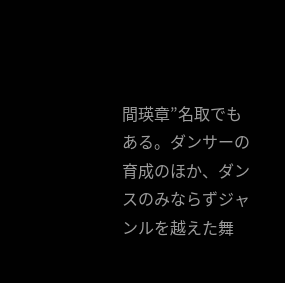間瑛章”名取でもある。ダンサーの育成のほか、ダンスのみならずジャンルを越えた舞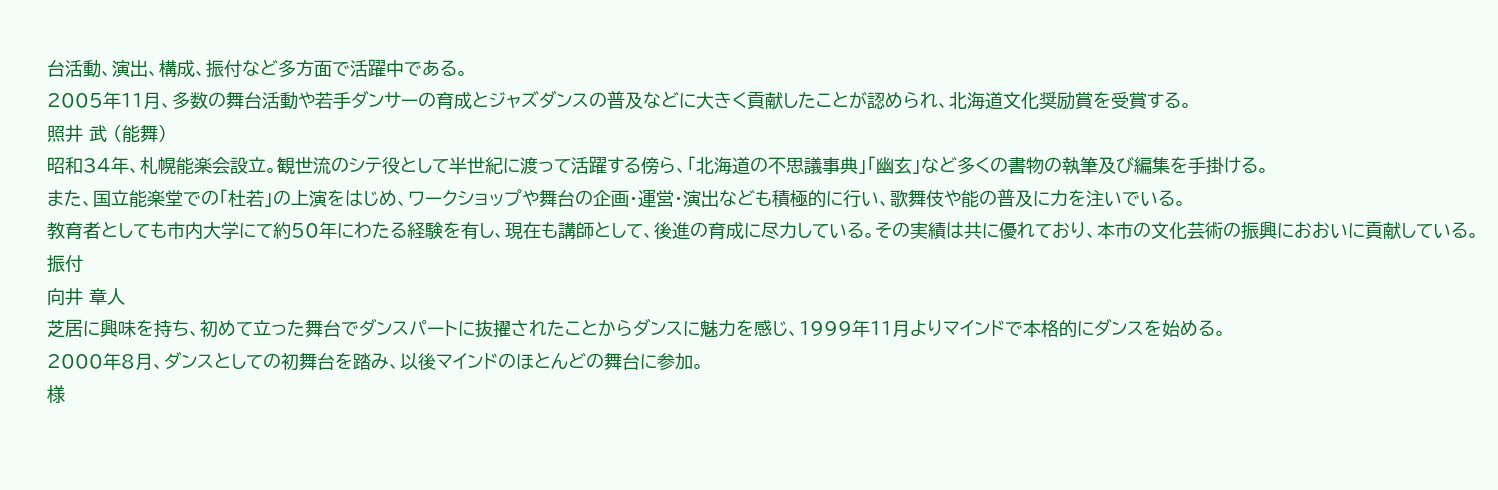台活動、演出、構成、振付など多方面で活躍中である。
2005年11月、多数の舞台活動や若手ダンサーの育成とジャズダンスの普及などに大きく貢献したことが認められ、北海道文化奨励賞を受賞する。
照井 武 (能舞)
昭和34年、札幌能楽会設立。観世流のシテ役として半世紀に渡って活躍する傍ら、「北海道の不思議事典」「幽玄」など多くの書物の執筆及び編集を手掛ける。
また、国立能楽堂での「杜若」の上演をはじめ、ワークショップや舞台の企画・運営・演出なども積極的に行い、歌舞伎や能の普及に力を注いでいる。
教育者としても市内大学にて約50年にわたる経験を有し、現在も講師として、後進の育成に尽力している。その実績は共に優れており、本市の文化芸術の振興におおいに貢献している。
振付
向井 章人
芝居に興味を持ち、初めて立った舞台でダンスパートに抜擢されたことからダンスに魅力を感じ、1999年11月よりマインドで本格的にダンスを始める。
2000年8月、ダンスとしての初舞台を踏み、以後マインドのほとんどの舞台に参加。
様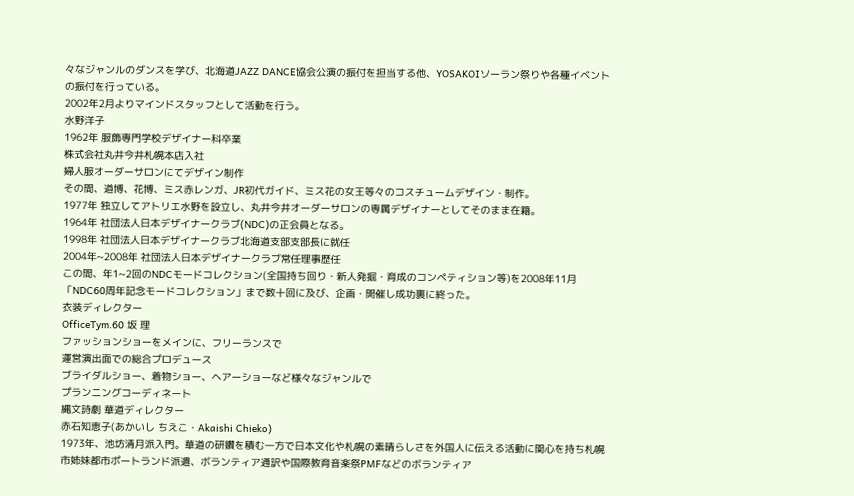々なジャンルのダンスを学び、北海道JAZZ DANCE協会公演の振付を担当する他、YOSAKOIソーラン祭りや各種イベントの振付を行っている。
2002年2月よりマインドスタッフとして活動を行う。
水野洋子
1962年 服飾専門学校デザイナー科卒業
株式会社丸井今井札幌本店入社
婦人服オーダーサロンにてデザイン制作
その間、道博、花博、ミス赤レンガ、JR初代ガイド、ミス花の女王等々のコスチュームデザイン・制作。
1977年 独立してアトリエ水野を設立し、丸井今井オーダーサロンの専属デザイナーとしてそのまま在籍。
1964年 社団法人日本デザイナークラブ(NDC)の正会員となる。
1998年 社団法人日本デザイナークラブ北海道支部支部長に就任
2004年~2008年 社団法人日本デザイナークラブ常任理事歴任
この間、年1~2回のNDCモードコレクション(全国持ち回り・新人発掘・育成のコンペティション等)を2008年11月「NDC60周年記念モードコレクション」まで数十回に及び、企画・開催し成功裏に終った。
衣装ディレクター
OfficeTym.60 坂 理
ファッションショーをメインに、フリーランスで
運営演出面での総合プロデュース
ブライダルショー、着物ショー、ヘアーショーなど様々なジャンルで
プランニングコーディネート
縄文詩劇 華道ディレクター
赤石知恵子(あかいし ちえこ・Akaishi Chieko)
1973年、池坊清月派入門。華道の研鑽を積む一方で日本文化や札幌の素晴らしさを外国人に伝える活動に関心を持ち札幌市姉妹都市ポートランド派遣、ボランティア通訳や国際教育音楽祭PMFなどのボランティア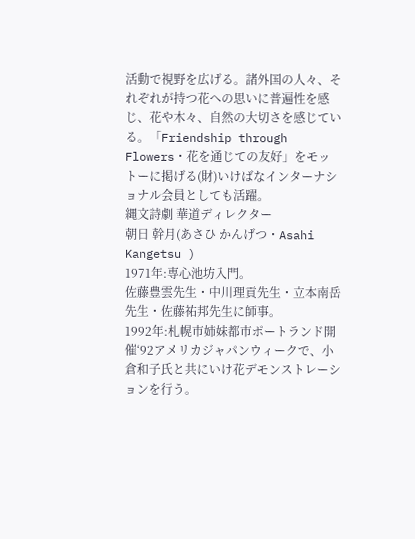活動で視野を広げる。諸外国の人々、それぞれが持つ花への思いに普遍性を感じ、花や木々、自然の大切さを感じている。「Friendship through Flowers・花を通じての友好」をモットーに掲げる(財)いけばなインターナショナル会員としても活躍。
縄文詩劇 華道ディレクター
朝日 幹月(あさひ かんげつ・Asahi Kangetsu )
1971年:専心池坊入門。
佐藤豊雲先生・中川理貢先生・立本南岳先生・佐藤祐邦先生に師事。
1992年:札幌市姉妹都市ポートランド開催‘92アメリカジャパンウィークで、小倉和子氏と共にいけ花デモンストレーションを行う。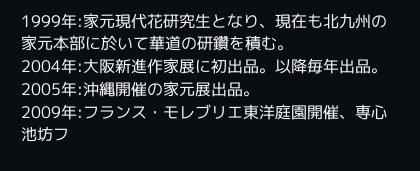1999年:家元現代花研究生となり、現在も北九州の家元本部に於いて華道の研鑽を積む。
2004年:大阪新進作家展に初出品。以降毎年出品。
2005年:沖縄開催の家元展出品。
2009年:フランス・モレブリエ東洋庭園開催、専心池坊フ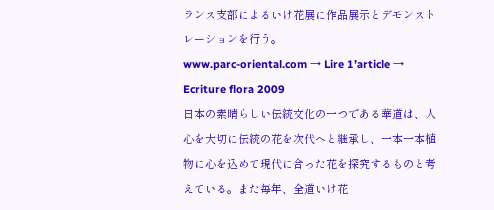ランス支部によるいけ花展に作品展示とデモンストレーションを行う。
www.parc-oriental.com → Lire 1’article → Ecriture flora 2009
日本の素晴らしい伝統文化の一つである華道は、人心を大切に伝統の花を次代へと継承し、一本一本植物に心を込めて現代に合った花を探究するものと考えている。また毎年、全道いけ花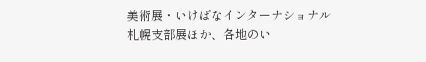美術展・いけばなインターナショナル札幌支部展ほか、各地のい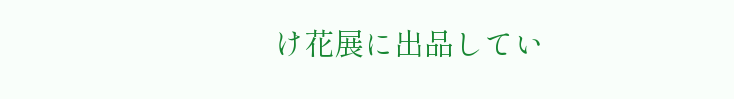け花展に出品してい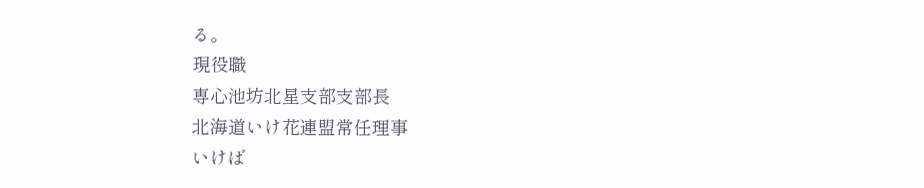る。
現役職
専心池坊北星支部支部長
北海道いけ花連盟常任理事
いけば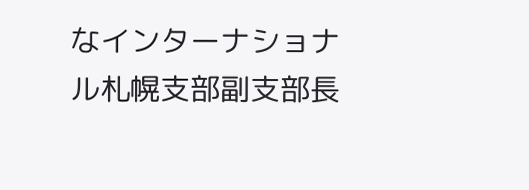なインターナショナル札幌支部副支部長